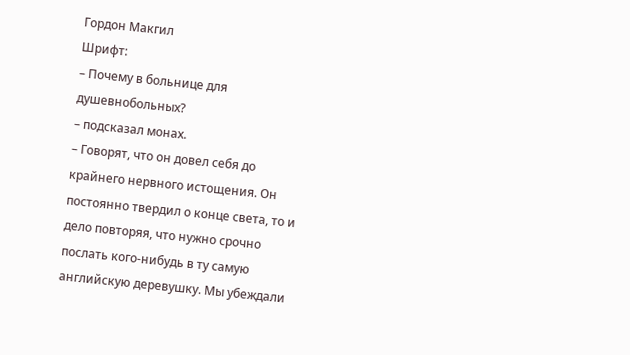Гордон Макгил
Шрифт:
– Почему в больнице для душевнобольных?
– подсказал монах.
– Говорят, что он довел себя до крайнего нервного истощения. Он постоянно твердил о конце света, то и дело повторяя, что нужно срочно послать кого-нибудь в ту самую английскую деревушку. Мы убеждали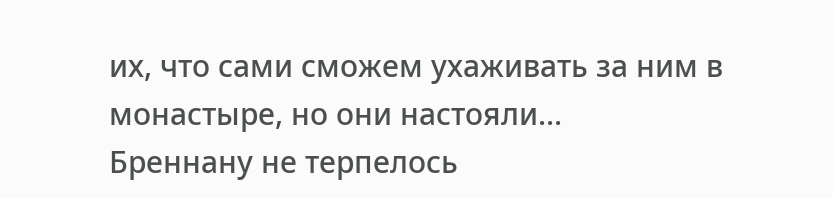их, что сами сможем ухаживать за ним в монастыре, но они настояли...
Бреннану не терпелось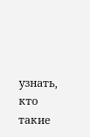узнать, кто такие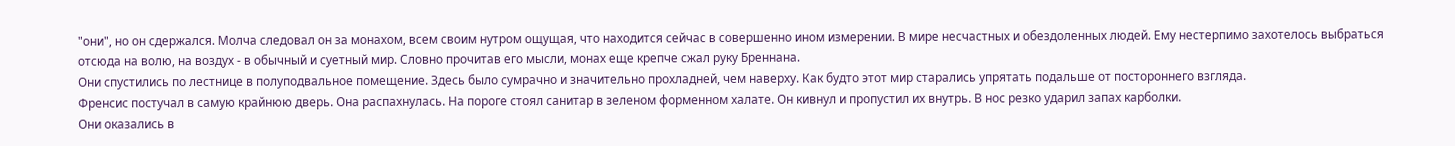"они", но он сдержался. Молча следовал он за монахом, всем своим нутром ощущая, что находится сейчас в совершенно ином измерении. В мире несчастных и обездоленных людей. Ему нестерпимо захотелось выбраться отсюда на волю, на воздух - в обычный и суетный мир. Словно прочитав его мысли, монах еще крепче сжал руку Бреннана.
Они спустились по лестнице в полуподвальное помещение. Здесь было сумрачно и значительно прохладней, чем наверху. Как будто этот мир старались упрятать подальше от постороннего взгляда.
Френсис постучал в самую крайнюю дверь. Она распахнулась. На пороге стоял санитар в зеленом форменном халате. Он кивнул и пропустил их внутрь. В нос резко ударил запах карболки.
Они оказались в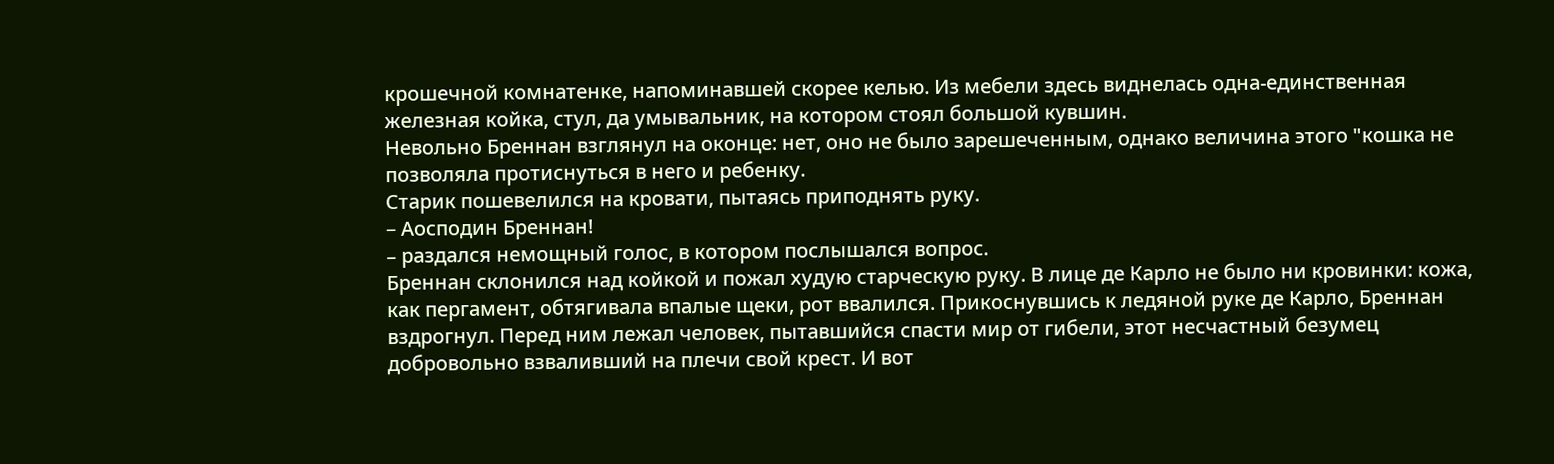крошечной комнатенке, напоминавшей скорее келью. Из мебели здесь виднелась одна-единственная железная койка, стул, да умывальник, на котором стоял большой кувшин.
Невольно Бреннан взглянул на оконце: нет, оно не было зарешеченным, однако величина этого "кошка не позволяла протиснуться в него и ребенку.
Старик пошевелился на кровати, пытаясь приподнять руку.
– Aосподин Бреннан!
– раздался немощный голос, в котором послышался вопрос.
Бреннан склонился над койкой и пожал худую старческую руку. В лице де Карло не было ни кровинки: кожа, как пергамент, обтягивала впалые щеки, рот ввалился. Прикоснувшись к ледяной руке де Карло, Бреннан вздрогнул. Перед ним лежал человек, пытавшийся спасти мир от гибели, этот несчастный безумец добровольно взваливший на плечи свой крест. И вот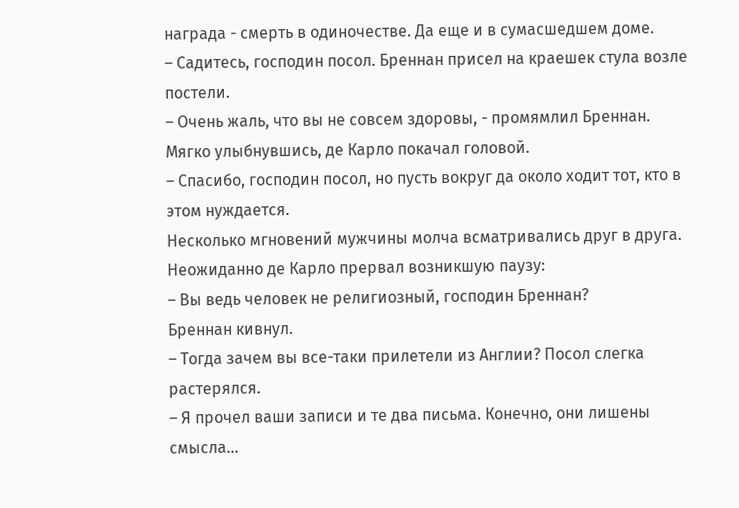награда - смерть в одиночестве. Да еще и в сумасшедшем доме.
– Садитесь, господин посол. Бреннан присел на краешек стула возле постели.
– Очень жаль, что вы не совсем здоровы, - промямлил Бреннан.
Мягко улыбнувшись, де Карло покачал головой.
– Спасибо, господин посол, но пусть вокруг да около ходит тот, кто в этом нуждается.
Несколько мгновений мужчины молча всматривались друг в друга.
Неожиданно де Карло прервал возникшую паузу:
– Вы ведь человек не религиозный, господин Бреннан?
Бреннан кивнул.
– Тогда зачем вы все-таки прилетели из Англии? Посол слегка растерялся.
– Я прочел ваши записи и те два письма. Конечно, они лишены смысла...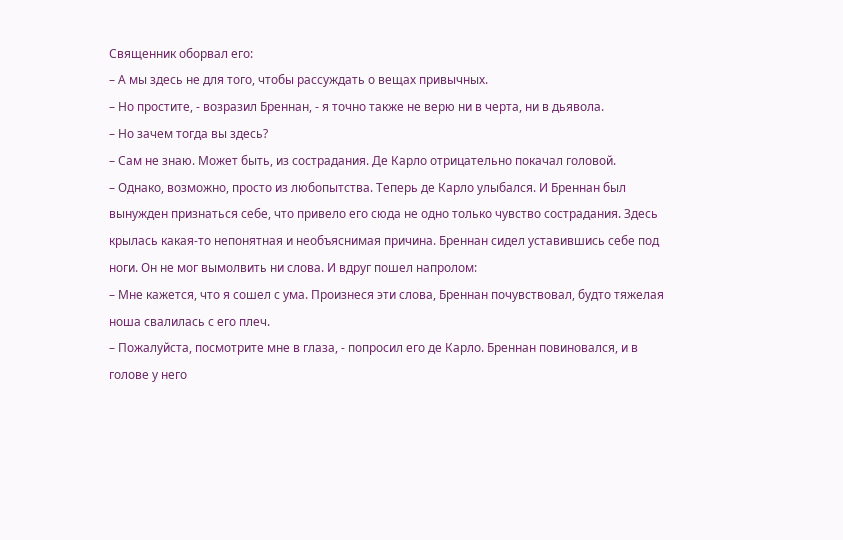Священник оборвал его:
– А мы здесь не для того, чтобы рассуждать о вещах привычных.
– Но простите, - возразил Бреннан, - я точно также не верю ни в черта, ни в дьявола.
– Но зачем тогда вы здесь?
– Сам не знаю. Может быть, из сострадания. Де Карло отрицательно покачал головой.
– Однако, возможно, просто из любопытства. Теперь де Карло улыбался. И Бреннан был вынужден признаться себе, что привело его сюда не одно только чувство сострадания. Здесь крылась какая-то непонятная и необъяснимая причина. Бреннан сидел уставившись себе под ноги. Он не мог вымолвить ни слова. И вдруг пошел напролом:
– Мне кажется, что я сошел с ума. Произнеся эти слова, Бреннан почувствовал, будто тяжелая ноша свалилась с его плеч.
– Пожалуйста, посмотрите мне в глаза, - попросил его де Карло. Бреннан повиновался, и в голове у него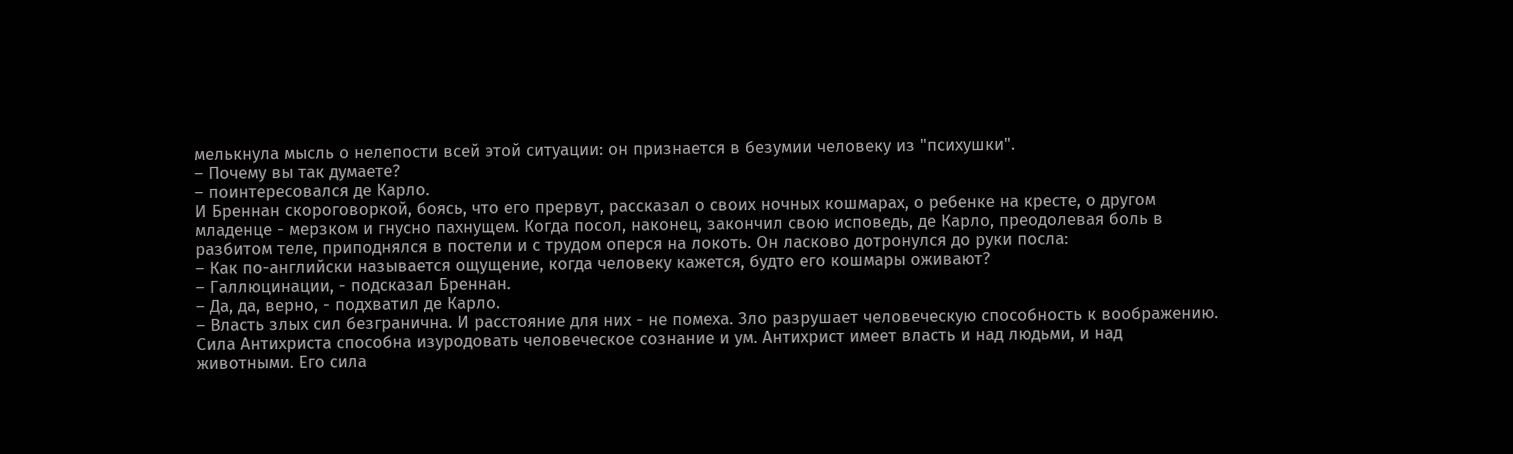мелькнула мысль о нелепости всей этой ситуации: он признается в безумии человеку из "психушки".
– Почему вы так думаете?
– поинтересовался де Карло.
И Бреннан скороговоркой, боясь, что его прервут, рассказал о своих ночных кошмарах, о ребенке на кресте, о другом младенце - мерзком и гнусно пахнущем. Когда посол, наконец, закончил свою исповедь, де Карло, преодолевая боль в разбитом теле, приподнялся в постели и с трудом оперся на локоть. Он ласково дотронулся до руки посла:
– Как по-английски называется ощущение, когда человеку кажется, будто его кошмары оживают?
– Галлюцинации, - подсказал Бреннан.
– Да, да, верно, - подхватил де Карло.
– Власть злых сил безгранична. И расстояние для них - не помеха. Зло разрушает человеческую способность к воображению. Сила Антихриста способна изуродовать человеческое сознание и ум. Антихрист имеет власть и над людьми, и над животными. Его сила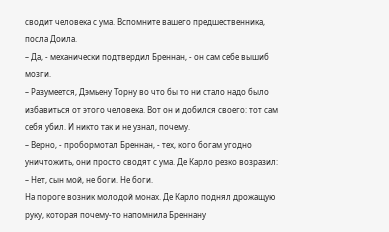сводит человека с ума. Вспомните вашего предшественника, посла Доила.
– Да, - механически подтвердил Бреннан, - он сам себе вышиб мозги.
– Разумеется, Дэмьену Торну во что бы то ни стало надо было избавиться от этого человека. Вот он и добился своего: тот сам себя убил. И никто так и не узнал, почему.
– Верно, - пробормотал Бреннан, - тех, кого богам угодно уничтожить, они просто сводят с ума. Де Карло резко возразил:
– Нет, сын мой, не боги. Не боги.
На пороге возник молодой монах. Де Карло поднял дрожащую руку, которая почему-то напомнила Бреннану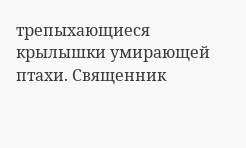трепыхающиеся крылышки умирающей птахи. Священник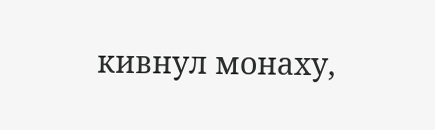кивнул монаху,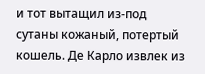и тот вытащил из-под сутаны кожаный, потертый кошель. Де Карло извлек из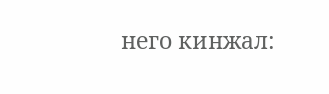него кинжал: